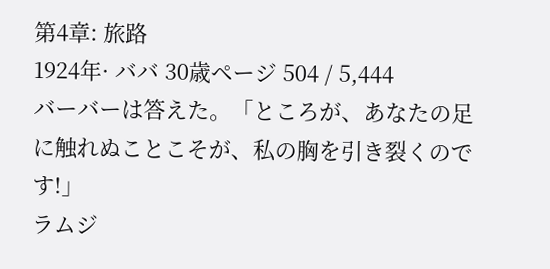第4章: 旅路
1924年· ババ 30歳ページ 504 / 5,444
バーバーは答えた。「ところが、あなたの足に触れぬことこそが、私の胸を引き裂くのです!」
ラムジ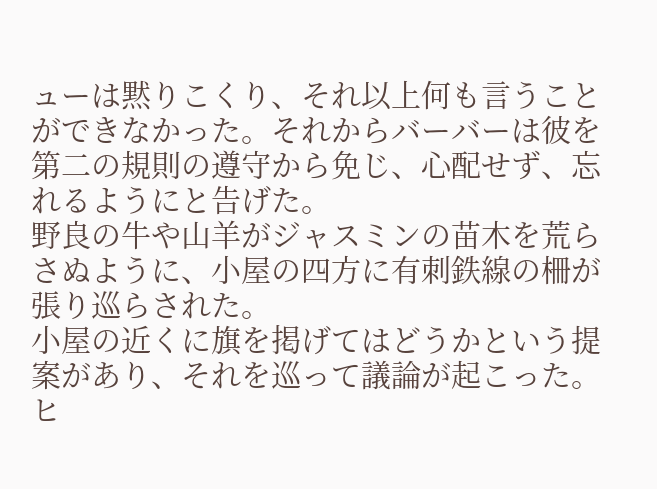ューは黙りこくり、それ以上何も言うことができなかった。それからバーバーは彼を第二の規則の遵守から免じ、心配せず、忘れるようにと告げた。
野良の牛や山羊がジャスミンの苗木を荒らさぬように、小屋の四方に有刺鉄線の柵が張り巡らされた。
小屋の近くに旗を掲げてはどうかという提案があり、それを巡って議論が起こった。ヒ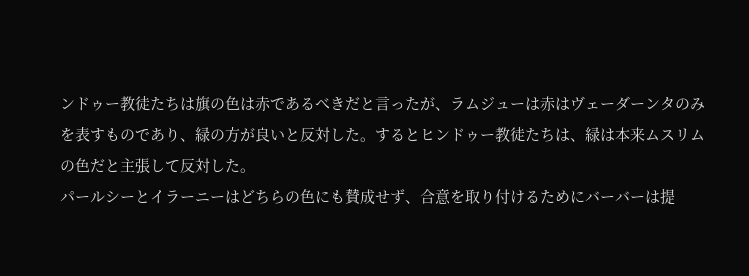ンドゥー教徒たちは旗の色は赤であるべきだと言ったが、ラムジューは赤はヴェーダーンタのみを表すものであり、緑の方が良いと反対した。するとヒンドゥー教徒たちは、緑は本来ムスリムの色だと主張して反対した。
パールシーとイラーニーはどちらの色にも賛成せず、合意を取り付けるためにバーバーは提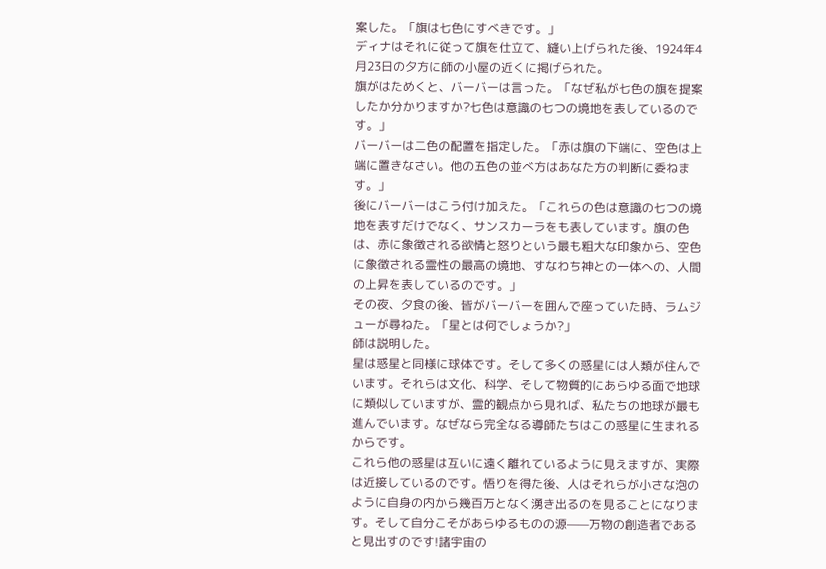案した。「旗は七色にすべきです。」
ディナはそれに従って旗を仕立て、縫い上げられた後、1924年4月23日の夕方に師の小屋の近くに掲げられた。
旗がはためくと、バーバーは言った。「なぜ私が七色の旗を提案したか分かりますか?七色は意識の七つの境地を表しているのです。」
バーバーは二色の配置を指定した。「赤は旗の下端に、空色は上端に置きなさい。他の五色の並べ方はあなた方の判断に委ねます。」
後にバーバーはこう付け加えた。「これらの色は意識の七つの境地を表すだけでなく、サンスカーラをも表しています。旗の色は、赤に象徴される欲情と怒りという最も粗大な印象から、空色に象徴される霊性の最高の境地、すなわち神との一体への、人間の上昇を表しているのです。」
その夜、夕食の後、皆がバーバーを囲んで座っていた時、ラムジューが尋ねた。「星とは何でしょうか?」
師は説明した。
星は惑星と同様に球体です。そして多くの惑星には人類が住んでいます。それらは文化、科学、そして物質的にあらゆる面で地球に類似していますが、霊的観点から見れば、私たちの地球が最も進んでいます。なぜなら完全なる導師たちはこの惑星に生まれるからです。
これら他の惑星は互いに遠く離れているように見えますが、実際は近接しているのです。悟りを得た後、人はそれらが小さな泡のように自身の内から幾百万となく湧き出るのを見ることになります。そして自分こそがあらゆるものの源——万物の創造者であると見出すのです!諸宇宙の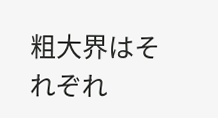粗大界はそれぞれ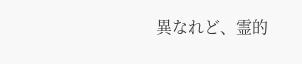異なれど、霊的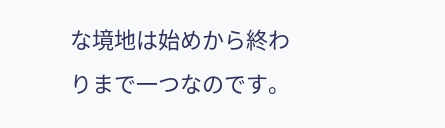な境地は始めから終わりまで一つなのです。